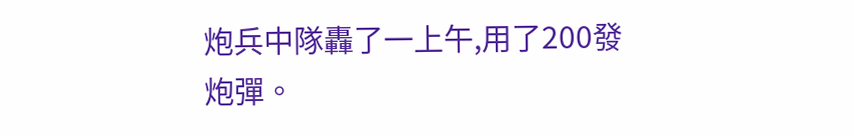炮兵中隊轟了一上午,用了200發炮彈。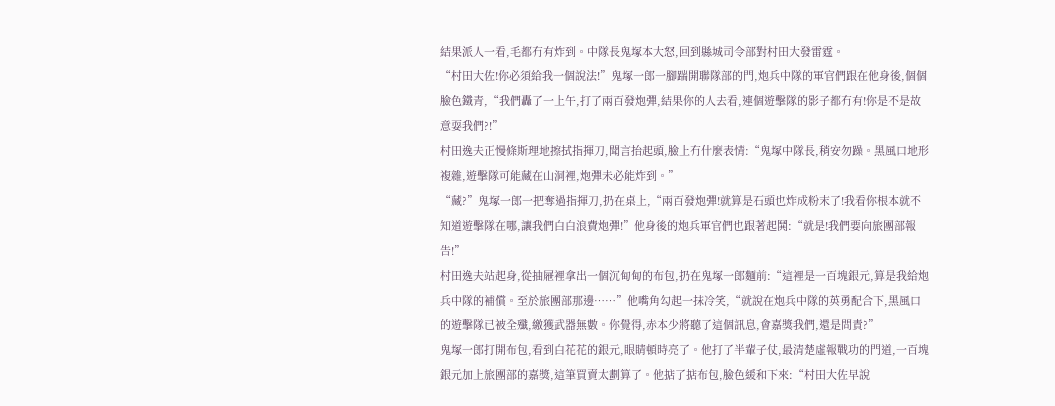結果派人一看,毛都冇有炸到。中隊長鬼塚本大怒,回到縣城司令部對村田大發雷霆。
“村田大佐!你必須給我一個說法!”鬼塚一郎一腳踹開聯隊部的門,炮兵中隊的軍官們跟在他身後,個個臉色鐵青,“我們轟了一上午,打了兩百發炮彈,結果你的人去看,連個遊擊隊的影子都冇有!你是不是故意耍我們?!”
村田逸夫正慢條斯理地擦拭指揮刀,聞言抬起頭,臉上冇什麼表情:“鬼塚中隊長,稍安勿躁。黑風口地形複雜,遊擊隊可能藏在山洞裡,炮彈未必能炸到。”
“藏?”鬼塚一郎一把奪過指揮刀,扔在桌上,“兩百發炮彈!就算是石頭也炸成粉末了!我看你根本就不知道遊擊隊在哪,讓我們白白浪費炮彈!”他身後的炮兵軍官們也跟著起鬨:“就是!我們要向旅團部報告!”
村田逸夫站起身,從抽屜裡拿出一個沉甸甸的布包,扔在鬼塚一郎麵前:“這裡是一百塊銀元,算是我給炮兵中隊的補償。至於旅團部那邊……”他嘴角勾起一抹冷笑,“就說在炮兵中隊的英勇配合下,黑風口的遊擊隊已被全殲,繳獲武器無數。你覺得,赤本少將聽了這個訊息,會嘉獎我們,還是問責?”
鬼塚一郎打開布包,看到白花花的銀元,眼睛頓時亮了。他打了半輩子仗,最清楚虛報戰功的門道,一百塊銀元加上旅團部的嘉獎,這筆買賣太劃算了。他掂了掂布包,臉色緩和下來:“村田大佐早說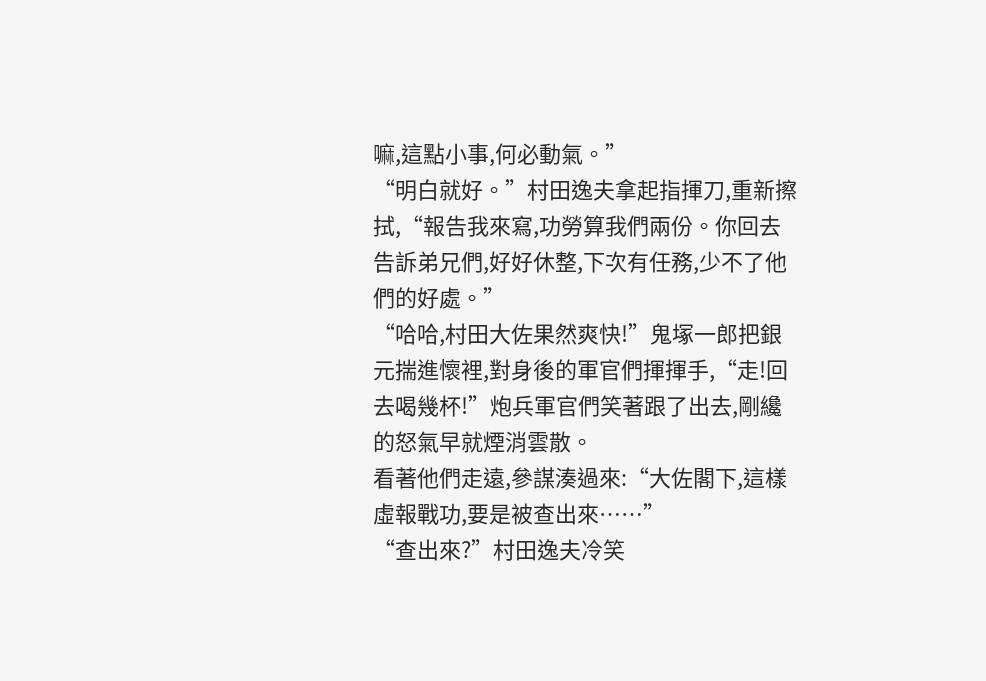嘛,這點小事,何必動氣。”
“明白就好。”村田逸夫拿起指揮刀,重新擦拭,“報告我來寫,功勞算我們兩份。你回去告訴弟兄們,好好休整,下次有任務,少不了他們的好處。”
“哈哈,村田大佐果然爽快!”鬼塚一郎把銀元揣進懷裡,對身後的軍官們揮揮手,“走!回去喝幾杯!”炮兵軍官們笑著跟了出去,剛纔的怒氣早就煙消雲散。
看著他們走遠,參謀湊過來:“大佐閣下,這樣虛報戰功,要是被查出來……”
“查出來?”村田逸夫冷笑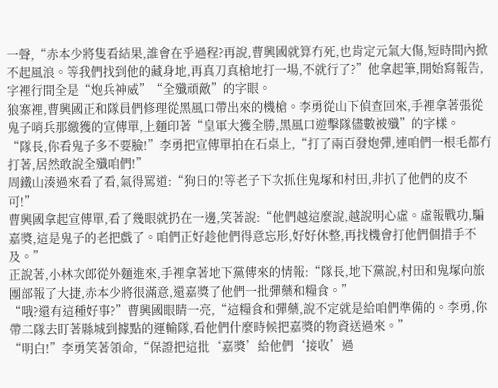一聲,“赤本少將隻看結果,誰會在乎過程?再說,曹興國就算冇死,也肯定元氣大傷,短時間內掀不起風浪。等我們找到他的藏身地,再真刀真槍地打一場,不就行了?”他拿起筆,開始寫報告,字裡行間全是“炮兵神威”“全殲頑敵”的字眼。
狼寨裡,曹興國正和隊員們修理從黑風口帶出來的機槍。李勇從山下偵查回來,手裡拿著張從鬼子哨兵那繳獲的宣傳單,上麵印著“皇軍大獲全勝,黑風口遊擊隊儘數被殲”的字樣。
“隊長,你看鬼子多不要臉!”李勇把宣傳單拍在石桌上,“打了兩百發炮彈,連咱們一根毛都冇打著,居然敢說全殲咱們!”
周鐵山湊過來看了看,氣得罵道:“狗日的!等老子下次抓住鬼塚和村田,非扒了他們的皮不可!”
曹興國拿起宣傳單,看了幾眼就扔在一邊,笑著說:“他們越這麼說,越說明心虛。虛報戰功,騙嘉獎,這是鬼子的老把戲了。咱們正好趁他們得意忘形,好好休整,再找機會打他們個措手不及。”
正說著,小林次郎從外麵進來,手裡拿著地下黨傳來的情報:“隊長,地下黨說,村田和鬼塚向旅團部報了大捷,赤本少將很滿意,還嘉獎了他們一批彈藥和糧食。”
“哦?還有這種好事?”曹興國眼睛一亮,“這糧食和彈藥,說不定就是給咱們準備的。李勇,你帶二隊去盯著縣城到據點的運輸隊,看他們什麼時候把嘉獎的物資送過來。”
“明白!”李勇笑著領命,“保證把這批‘嘉獎’給他們‘接收’過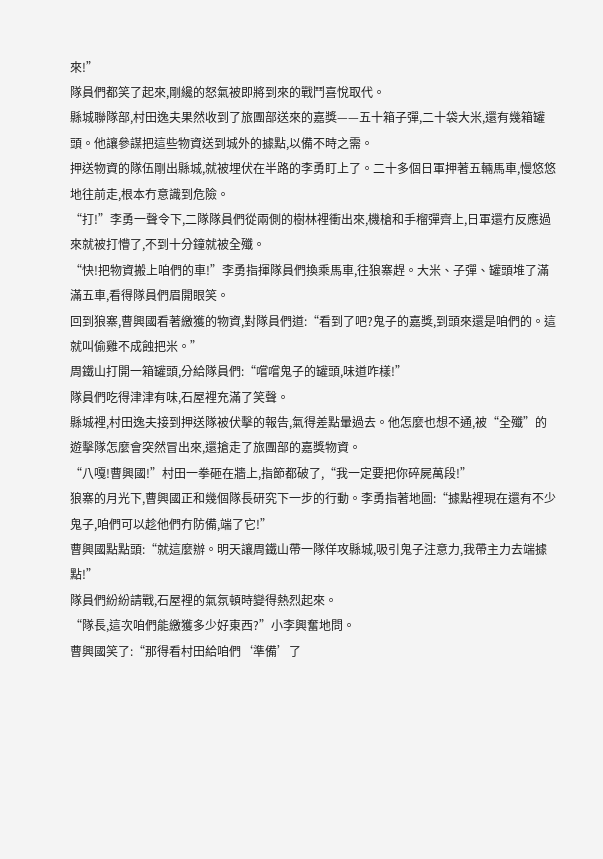來!”
隊員們都笑了起來,剛纔的怒氣被即將到來的戰鬥喜悅取代。
縣城聯隊部,村田逸夫果然收到了旅團部送來的嘉獎——五十箱子彈,二十袋大米,還有幾箱罐頭。他讓參謀把這些物資送到城外的據點,以備不時之需。
押送物資的隊伍剛出縣城,就被埋伏在半路的李勇盯上了。二十多個日軍押著五輛馬車,慢悠悠地往前走,根本冇意識到危險。
“打!”李勇一聲令下,二隊隊員們從兩側的樹林裡衝出來,機槍和手榴彈齊上,日軍還冇反應過來就被打懵了,不到十分鐘就被全殲。
“快!把物資搬上咱們的車!”李勇指揮隊員們換乘馬車,往狼寨趕。大米、子彈、罐頭堆了滿滿五車,看得隊員們眉開眼笑。
回到狼寨,曹興國看著繳獲的物資,對隊員們道:“看到了吧?鬼子的嘉獎,到頭來還是咱們的。這就叫偷雞不成蝕把米。”
周鐵山打開一箱罐頭,分給隊員們:“嚐嚐鬼子的罐頭,味道咋樣!”
隊員們吃得津津有味,石屋裡充滿了笑聲。
縣城裡,村田逸夫接到押送隊被伏擊的報告,氣得差點暈過去。他怎麼也想不通,被“全殲”的遊擊隊怎麼會突然冒出來,還搶走了旅團部的嘉獎物資。
“八嘎!曹興國!”村田一拳砸在牆上,指節都破了,“我一定要把你碎屍萬段!”
狼寨的月光下,曹興國正和幾個隊長研究下一步的行動。李勇指著地圖:“據點裡現在還有不少鬼子,咱們可以趁他們冇防備,端了它!”
曹興國點點頭:“就這麼辦。明天讓周鐵山帶一隊佯攻縣城,吸引鬼子注意力,我帶主力去端據點!”
隊員們紛紛請戰,石屋裡的氣氛頓時變得熱烈起來。
“隊長,這次咱們能繳獲多少好東西?”小李興奮地問。
曹興國笑了:“那得看村田給咱們‘準備’了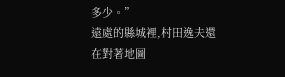多少。”
遠處的縣城裡,村田逸夫還在對著地圖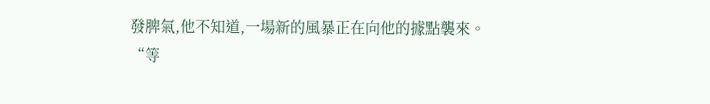發脾氣,他不知道,一場新的風暴正在向他的據點襲來。
“等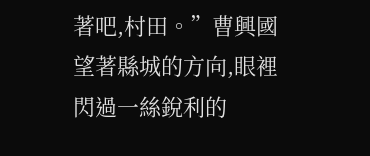著吧,村田。”曹興國望著縣城的方向,眼裡閃過一絲銳利的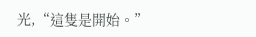光,“這隻是開始。”